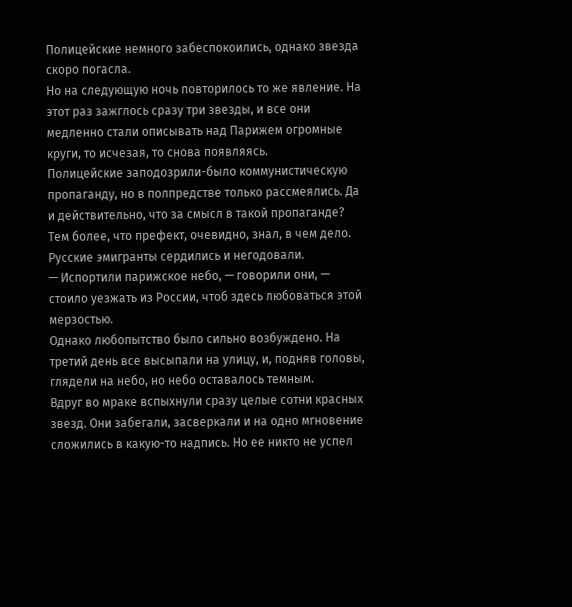Полицейские немного забеспокоились, однако звезда скоро погасла.
Но на следующую ночь повторилось то же явление. На этот раз зажглось сразу три звезды, и все они медленно стали описывать над Парижем огромные круги, то исчезая, то снова появляясь.
Полицейские заподозрили-было коммунистическую пропаганду, но в полпредстве только рассмеялись. Да и действительно, что за смысл в такой пропаганде? Тем более, что префект, очевидно, знал, в чем дело.
Русские эмигранты сердились и негодовали.
— Испортили парижское небо, — говорили они, — стоило уезжать из России, чтоб здесь любоваться этой мерзостью.
Однако любопытство было сильно возбуждено. На третий день все высыпали на улицу, и, подняв головы, глядели на небо, но небо оставалось темным.
Вдруг во мраке вспыхнули сразу целые сотни красных звезд. Они забегали, засверкали и на одно мгновение сложились в какую-то надпись. Но ее никто не успел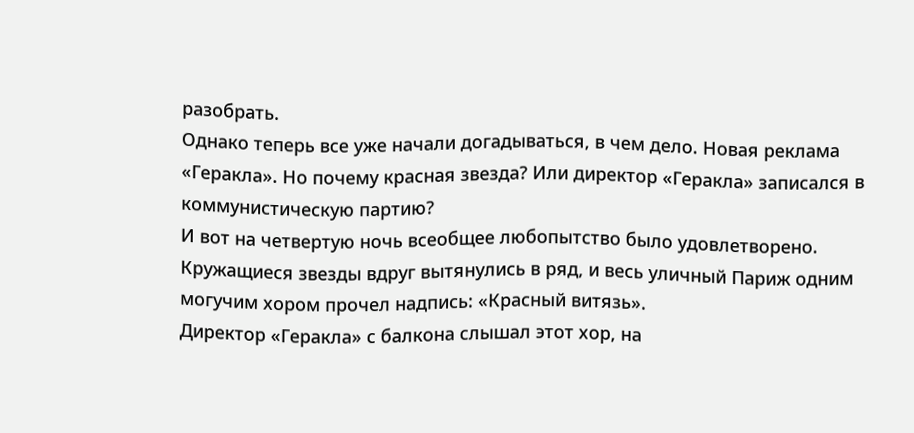разобрать.
Однако теперь все уже начали догадываться, в чем дело. Новая реклама «Геракла». Но почему красная звезда? Или директор «Геракла» записался в коммунистическую партию?
И вот на четвертую ночь всеобщее любопытство было удовлетворено. Кружащиеся звезды вдруг вытянулись в ряд, и весь уличный Париж одним могучим хором прочел надпись: «Красный витязь».
Директор «Геракла» с балкона слышал этот хор, на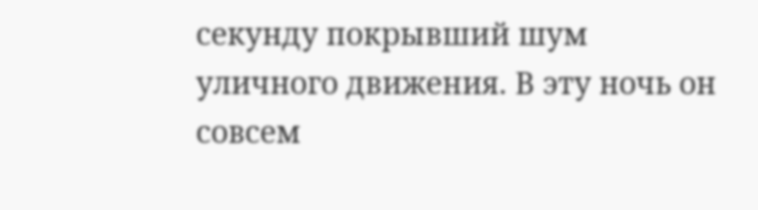секунду покрывший шум уличного движения. В эту ночь он совсем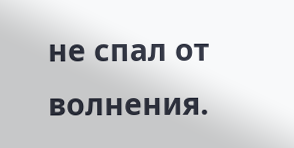не спал от волнения.